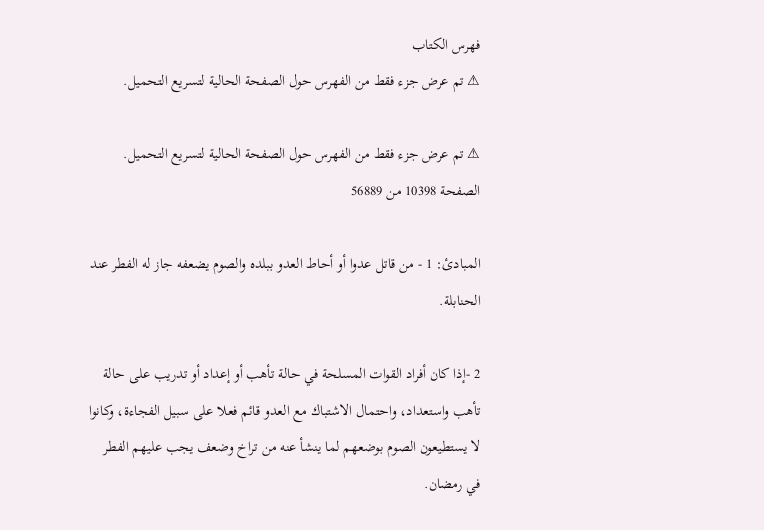فهرس الكتاب
⚠ تم عرض جزء فقط من الفهرس حول الصفحة الحالية لتسريع التحميل.

⚠ تم عرض جزء فقط من الفهرس حول الصفحة الحالية لتسريع التحميل.
الصفحة 10398 من 56889

المبادئ: 1 - من قاتل عدوا أو أحاط العدو ببلده والصوم يضعفه جاز له الفطر عند الحنابلة.

2 -إذا كان أفراد القوات المسلحة في حالة تأهب أو إعداد أو تدريب على حالة تأهب واستعداد، واحتمال الاشتباك مع العدو قائم فعلا على سبيل الفجاءة، وكانوا لا يستطيعون الصوم بوضعهم لما ينشأ عنه من تراخ وضعف يجب عليهم الفطر في رمضان.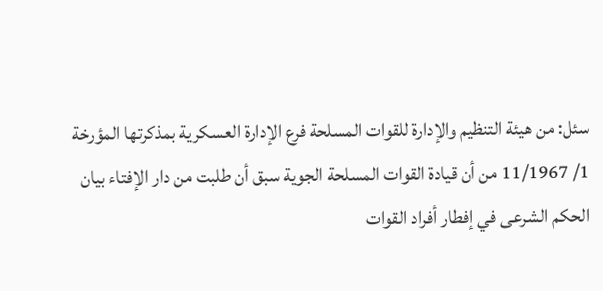سئل: من هيئة التنظيم والإدارة للقوات المسلحة فرع الإدارة العسكرية بمذكرتها المؤرخة 1/ 11/1967 من أن قيادة القوات المسلحة الجوية سبق أن طلبت من دار الإفتاء بيان الحكم الشرعى في إفطار أفراد القوات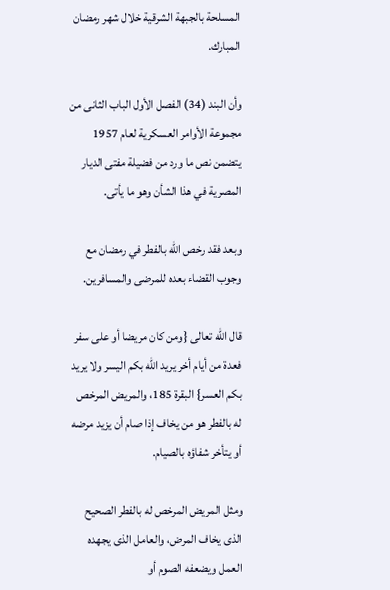المسلحة بالجبهة الشرقية خلال شهر رمضان المبارك.

وأن البند (34) الفصل الأول الباب الثانى من مجموعة الأوامر العسكرية لعام 1957 يتضمن نص ما ورد من فضيلة مفتى الديار المصرية في هذا الشأن وهو ما يأتى.

وبعد فقد رخص الله بالفطر في رمضان مع وجوب القضاء بعده للمرضى والمسافرين.

قال الله تعالى {ومن كان مريضا أو على سفر فعدة من أيام أخر يريد الله بكم اليسر ولا يريد بكم العسر} البقرة 185، والمريض المرخص له بالفطر هو من يخاف إذا صام أن يزيد مرضه أو يتأخر شفاؤه بالصيام.

ومثل المريض المرخص له بالفطر الصحيح الذى يخاف المرض، والعامل الذى يجهده العمل ويضعفه الصوم أو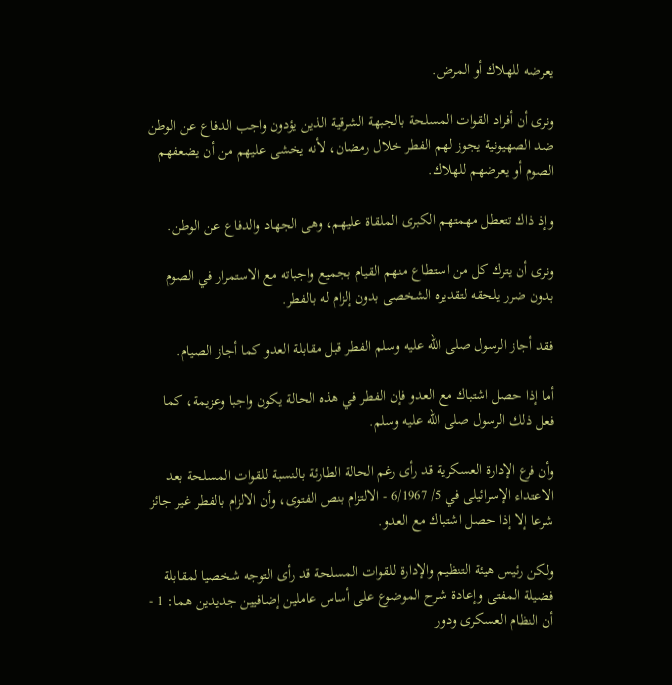يعرضه للهلاك أو المرض.

ونرى أن أفراد القوات المسلحة بالجبهة الشرقية الذين يؤدون واجب الدفاع عن الوطن ضد الصهيونية يجوز لهم الفطر خلال رمضان، لأنه يخشى عليهم من أن يضعفهم الصوم أو يعرضهم للهلاك.

وإذ ذاك تتعطل مهمتهم الكبرى الملقاة عليهم، وهى الجهاد والدفاع عن الوطن.

ونرى أن يترك كل من استطاع منهم القيام بجميع واجباته مع الاستمرار في الصوم بدون ضرر يلحقه لتقديره الشخصى بدون إلزام له بالفطر.

فقد أجاز الرسول صلى الله عليه وسلم الفطر قبل مقابلة العدو كما أجاز الصيام.

أما إذا حصل اشتباك مع العدو فإن الفطر في هذه الحالة يكون واجبا وعزيمة، كما فعل ذلك الرسول صلى الله عليه وسلم.

وأن فرع الإدارة العسكرية قد رأى رغم الحالة الطارئة بالنسبة للقوات المسلحة بعد الاعتداء الإسرائيلى في 5/ 6/1967 - الالتزام بنص الفتوى، وأن الالزام بالفطر غير جائز شرعا إلا إذا حصل اشتباك مع العدو.

ولكن رئيس هيئة التنظيم والإدارة للقوات المسلحة قد رأى التوجه شخصيا لمقابلة فضيلة المفتى وإعادة شرح الموضوع على أساس عاملين إضافيين جديدين هما: 1 - أن النظام العسكرى ودور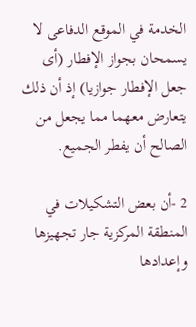الخدمة في الموقع الدفاعى لا يسمحان بجواز الإفطار (أى جعل الإفطار جوازيا) إذ أن ذلك يتعارض معهما مما يجعل من الصالح أن يفطر الجميع.

2 -أن بعض التشكيلات في المنطقة المركزية جار تجهيزها وإعدادها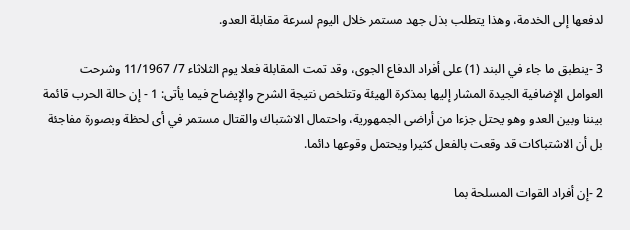لدفعها إلى الخدمة، وهذا يتطلب بذل جهد مستمر خلال اليوم لسرعة مقابلة العدو.

3 -ينطبق ما جاء في البند (1) على أفراد الدفاع الجوى، وقد تمت المقابلة فعلا يوم الثلاثاء 7/ 11/1967 وشرحت العوامل الإضافية الجيدة المشار إليها بمذكرة الهيئة وتتلخص نتيجة الشرح والإيضاح فيما يأتى: 1 - إن حالة الحرب قائمة بيننا وبين العدو وهو يحتل جزءا من أراضى الجمهورية، واحتمال الاشتباك والقتال مستمر في أى لحظة وبصورة مفاجئة بل أن الاشتباكات قد وقعت بالفعل كثيرا ويحتمل وقوعها دائما.

2 -إن أفراد القوات المسلحة بما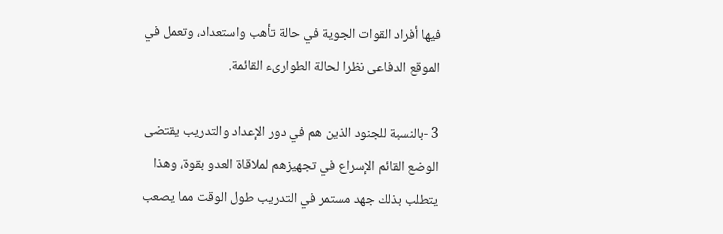فيها أفراد القوات الجوية في حالة تأهب واستعداد، وتعمل في الموقع الدفاعى نظرا لحالة الطوارىء القائمة.

3 -بالنسبة للجنود الذين هم في دور الإعداد والتدريب يقتضى الوضع القائم الإسراع في تجهيزهم لملاقاة العدو بقوة، وهذا يتطلب بذلك جهد مستمر في التدريب طول الوقت مما يصعب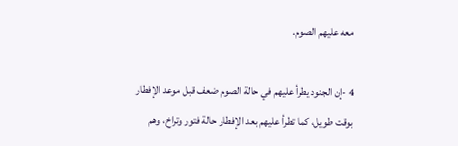معه عليهم الصوم.

4 -إن الجنود يطرأ عليهم في حالة الصوم ضعف قبل موعد الإفطار بوقت طويل، كما تطرأ عليهم بعد الإفطار حالة فتور وتراخ، وهم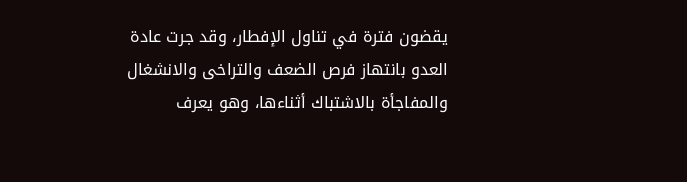يقضون فترة في تناول الإفطار، وقد جرت عادة العدو بانتهاز فرص الضعف والتراخى والانشغال والمفاجأة بالاشتباك أثناءها، وهو يعرف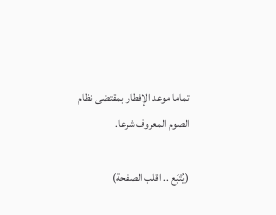تماما موعد الإفطار بمقتضى نظام الصوم المعروف شرعا.

(يُتْبَع .. اقلب الصفحة)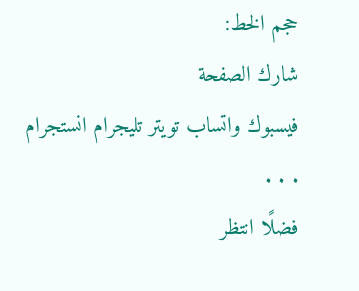حجم الخط:
شارك الصفحة
فيسبوك واتساب تويتر تليجرام انستجرام
. . .
فضلًا انتظر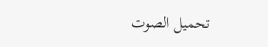تحميل الصوت